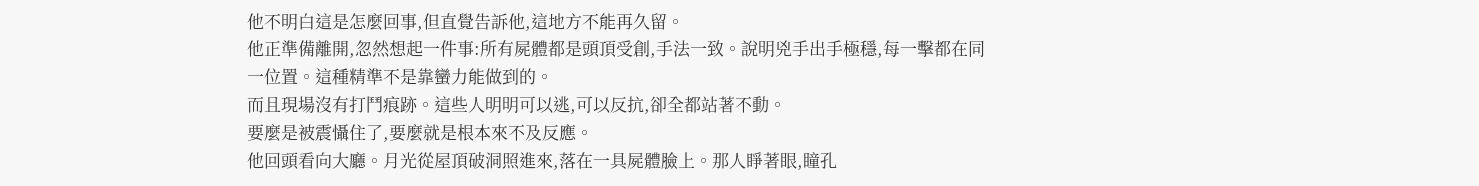他不明白這是怎麼回事,但直覺告訴他,這地方不能再久留。
他正準備離開,忽然想起一件事:所有屍體都是頭頂受創,手法一致。說明兇手出手極穩,每一擊都在同一位置。這種精準不是靠蠻力能做到的。
而且現場沒有打鬥痕跡。這些人明明可以逃,可以反抗,卻全都站著不動。
要麼是被震懾住了,要麼就是根本來不及反應。
他回頭看向大廳。月光從屋頂破洞照進來,落在一具屍體臉上。那人睜著眼,瞳孔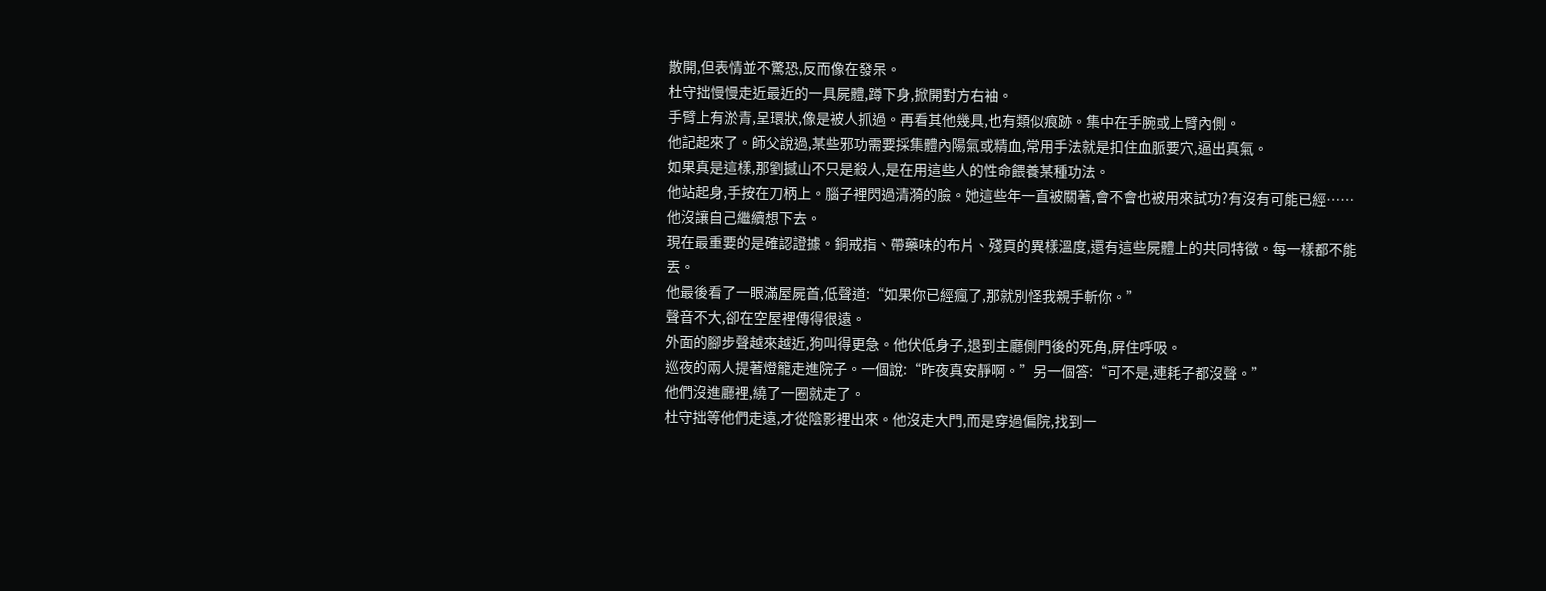散開,但表情並不驚恐,反而像在發呆。
杜守拙慢慢走近最近的一具屍體,蹲下身,掀開對方右袖。
手臂上有淤青,呈環狀,像是被人抓過。再看其他幾具,也有類似痕跡。集中在手腕或上臂內側。
他記起來了。師父說過,某些邪功需要採集體內陽氣或精血,常用手法就是扣住血脈要穴,逼出真氣。
如果真是這樣,那劉撼山不只是殺人,是在用這些人的性命餵養某種功法。
他站起身,手按在刀柄上。腦子裡閃過清漪的臉。她這些年一直被關著,會不會也被用來試功?有沒有可能已經……
他沒讓自己繼續想下去。
現在最重要的是確認證據。銅戒指、帶藥味的布片、殘頁的異樣溫度,還有這些屍體上的共同特徵。每一樣都不能丟。
他最後看了一眼滿屋屍首,低聲道:“如果你已經瘋了,那就別怪我親手斬你。”
聲音不大,卻在空屋裡傳得很遠。
外面的腳步聲越來越近,狗叫得更急。他伏低身子,退到主廳側門後的死角,屏住呼吸。
巡夜的兩人提著燈籠走進院子。一個說:“昨夜真安靜啊。”另一個答:“可不是,連耗子都沒聲。”
他們沒進廳裡,繞了一圈就走了。
杜守拙等他們走遠,才從陰影裡出來。他沒走大門,而是穿過偏院,找到一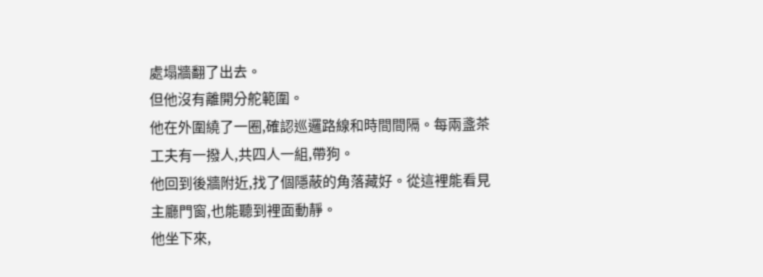處塌牆翻了出去。
但他沒有離開分舵範圍。
他在外圍繞了一圈,確認巡邏路線和時間間隔。每兩盞茶工夫有一撥人,共四人一組,帶狗。
他回到後牆附近,找了個隱蔽的角落藏好。從這裡能看見主廳門窗,也能聽到裡面動靜。
他坐下來,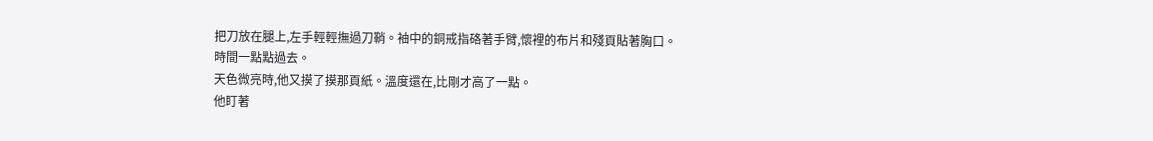把刀放在腿上,左手輕輕撫過刀鞘。袖中的銅戒指硌著手臂,懷裡的布片和殘頁貼著胸口。
時間一點點過去。
天色微亮時,他又摸了摸那頁紙。溫度還在,比剛才高了一點。
他盯著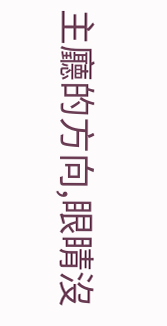主廳的方向,眼睛沒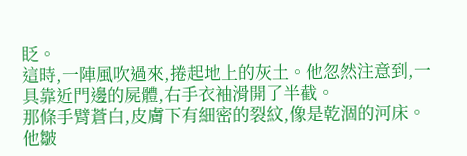眨。
這時,一陣風吹過來,捲起地上的灰土。他忽然注意到,一具靠近門邊的屍體,右手衣袖滑開了半截。
那條手臂蒼白,皮膚下有細密的裂紋,像是乾涸的河床。
他皺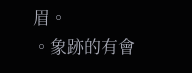眉。
。象跡的有會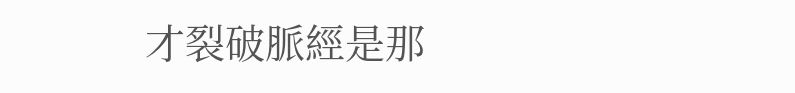才裂破脈經是那